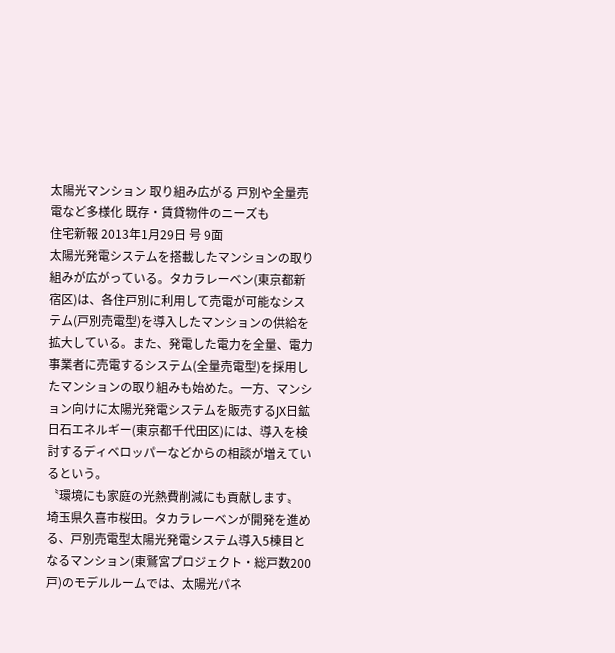太陽光マンション 取り組み広がる 戸別や全量売電など多様化 既存・賃貸物件のニーズも
住宅新報 2013年1月29日 号 9面
太陽光発電システムを搭載したマンションの取り組みが広がっている。タカラレーベン(東京都新宿区)は、各住戸別に利用して売電が可能なシステム(戸別売電型)を導入したマンションの供給を拡大している。また、発電した電力を全量、電力事業者に売電するシステム(全量売電型)を採用したマンションの取り組みも始めた。一方、マンション向けに太陽光発電システムを販売するJX日鉱日石エネルギー(東京都千代田区)には、導入を検討するディベロッパーなどからの相談が増えているという。
〝環境にも家庭の光熱費削減にも貢献します〟
埼玉県久喜市桜田。タカラレーベンが開発を進める、戸別売電型太陽光発電システム導入5棟目となるマンション(東鷲宮プロジェクト・総戸数200戸)のモデルルームでは、太陽光パネ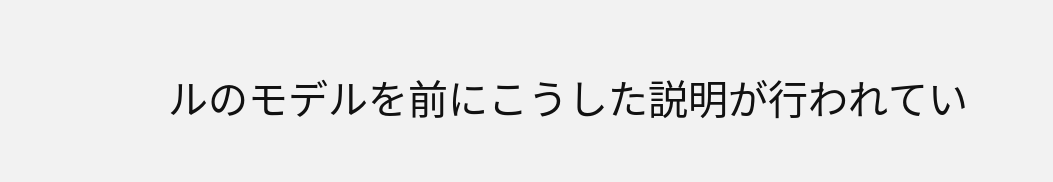ルのモデルを前にこうした説明が行われてい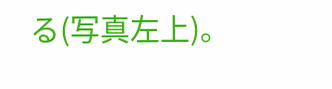る(写真左上)。